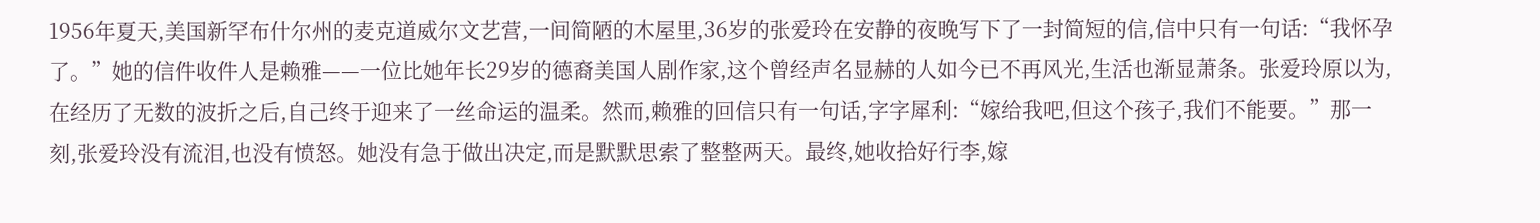1956年夏天,美国新罕布什尔州的麦克道威尔文艺营,一间简陋的木屋里,36岁的张爱玲在安静的夜晚写下了一封简短的信,信中只有一句话:“我怀孕了。”她的信件收件人是赖雅——一位比她年长29岁的德裔美国人剧作家,这个曾经声名显赫的人如今已不再风光,生活也渐显萧条。张爱玲原以为,在经历了无数的波折之后,自己终于迎来了一丝命运的温柔。然而,赖雅的回信只有一句话,字字犀利:“嫁给我吧,但这个孩子,我们不能要。”那一刻,张爱玲没有流泪,也没有愤怒。她没有急于做出决定,而是默默思索了整整两天。最终,她收拾好行李,嫁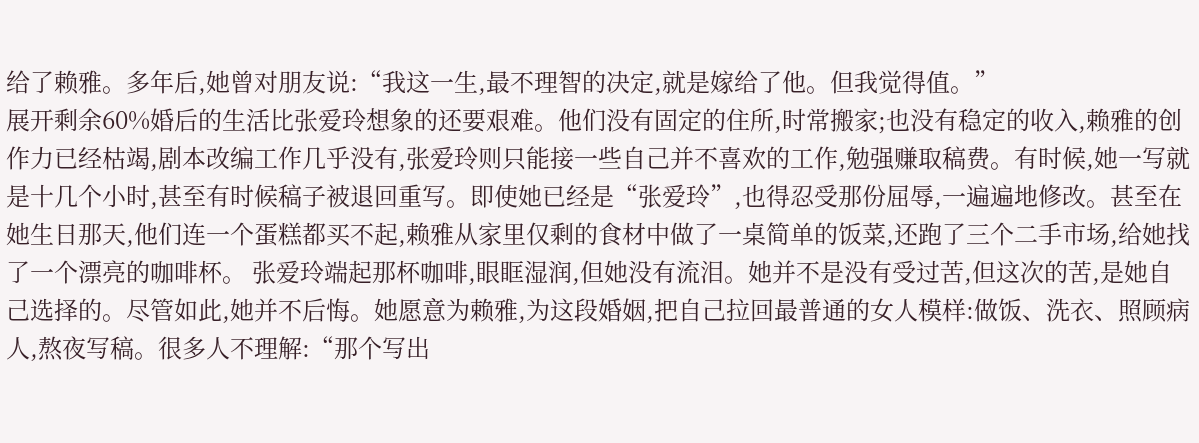给了赖雅。多年后,她曾对朋友说:“我这一生,最不理智的决定,就是嫁给了他。但我觉得值。”
展开剩余60%婚后的生活比张爱玲想象的还要艰难。他们没有固定的住所,时常搬家;也没有稳定的收入,赖雅的创作力已经枯竭,剧本改编工作几乎没有,张爱玲则只能接一些自己并不喜欢的工作,勉强赚取稿费。有时候,她一写就是十几个小时,甚至有时候稿子被退回重写。即使她已经是“张爱玲”,也得忍受那份屈辱,一遍遍地修改。甚至在她生日那天,他们连一个蛋糕都买不起,赖雅从家里仅剩的食材中做了一桌简单的饭菜,还跑了三个二手市场,给她找了一个漂亮的咖啡杯。 张爱玲端起那杯咖啡,眼眶湿润,但她没有流泪。她并不是没有受过苦,但这次的苦,是她自己选择的。尽管如此,她并不后悔。她愿意为赖雅,为这段婚姻,把自己拉回最普通的女人模样:做饭、洗衣、照顾病人,熬夜写稿。很多人不理解:“那个写出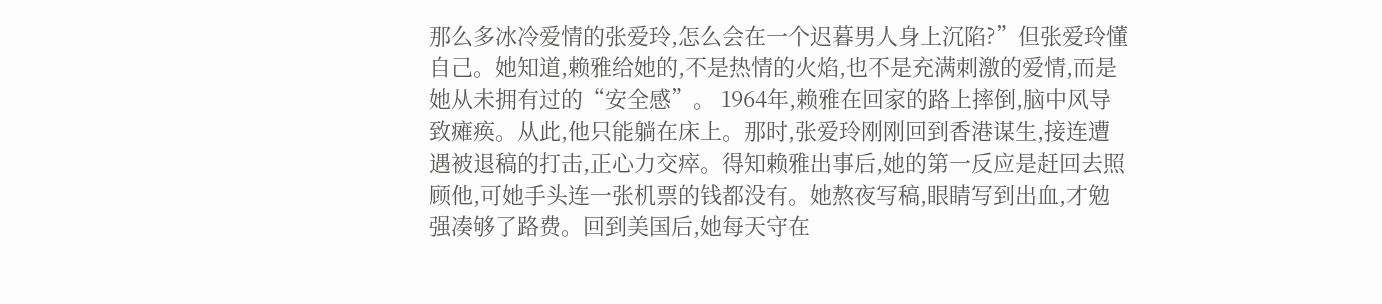那么多冰冷爱情的张爱玲,怎么会在一个迟暮男人身上沉陷?”但张爱玲懂自己。她知道,赖雅给她的,不是热情的火焰,也不是充满刺激的爱情,而是她从未拥有过的“安全感”。 1964年,赖雅在回家的路上摔倒,脑中风导致瘫痪。从此,他只能躺在床上。那时,张爱玲刚刚回到香港谋生,接连遭遇被退稿的打击,正心力交瘁。得知赖雅出事后,她的第一反应是赶回去照顾他,可她手头连一张机票的钱都没有。她熬夜写稿,眼睛写到出血,才勉强凑够了路费。回到美国后,她每天守在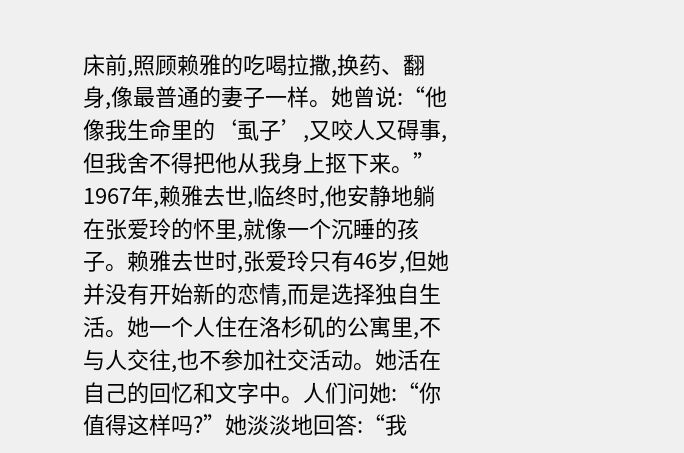床前,照顾赖雅的吃喝拉撒,换药、翻身,像最普通的妻子一样。她曾说:“他像我生命里的‘虱子’,又咬人又碍事,但我舍不得把他从我身上抠下来。” 1967年,赖雅去世,临终时,他安静地躺在张爱玲的怀里,就像一个沉睡的孩子。赖雅去世时,张爱玲只有46岁,但她并没有开始新的恋情,而是选择独自生活。她一个人住在洛杉矶的公寓里,不与人交往,也不参加社交活动。她活在自己的回忆和文字中。人们问她:“你值得这样吗?”她淡淡地回答:“我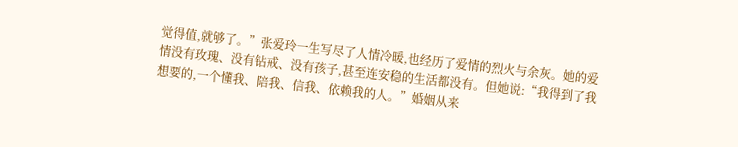觉得值,就够了。”张爱玲一生写尽了人情冷暖,也经历了爱情的烈火与余灰。她的爱情没有玫瑰、没有钻戒、没有孩子,甚至连安稳的生活都没有。但她说:“我得到了我想要的,一个懂我、陪我、信我、依赖我的人。”婚姻从来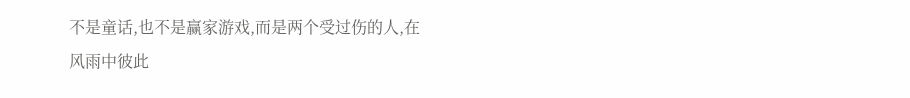不是童话,也不是赢家游戏,而是两个受过伤的人,在风雨中彼此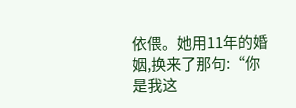依偎。她用11年的婚姻,换来了那句:“你是我这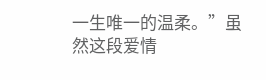一生唯一的温柔。”虽然这段爱情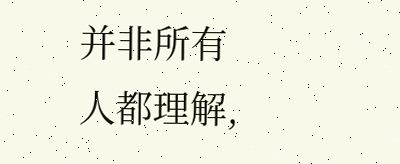并非所有人都理解,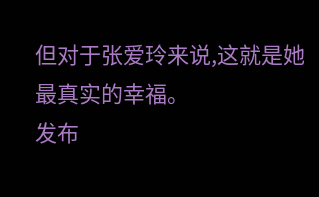但对于张爱玲来说,这就是她最真实的幸福。
发布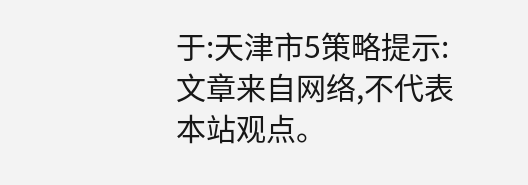于:天津市5策略提示:文章来自网络,不代表本站观点。